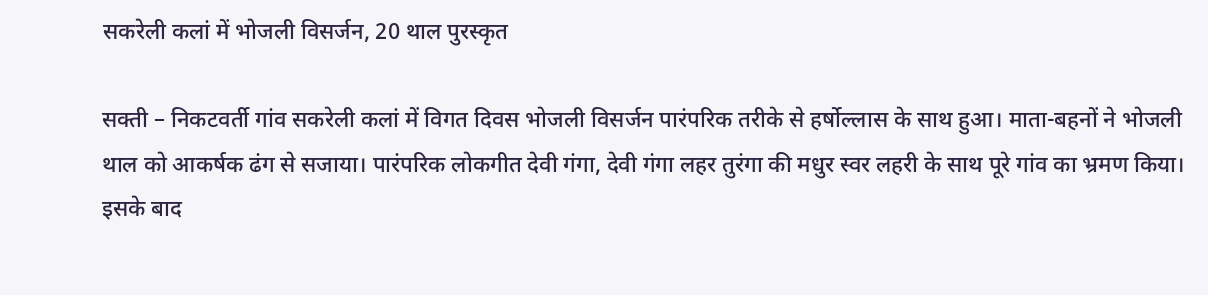सकरेली कलां में भोजली विसर्जन, 20 थाल पुरस्कृत

सक्ती – निकटवर्ती गांव सकरेली कलां में विगत दिवस भोजली विसर्जन पारंपरिक तरीके से हर्षोल्लास के साथ हुआ। माता-बहनों ने भोजली थाल को आकर्षक ढंग से सजाया। पारंपरिक लोकगीत देवी गंगा, देवी गंगा लहर तुरंगा की मधुर स्वर लहरी के साथ पूरे गांव का भ्रमण किया। इसके बाद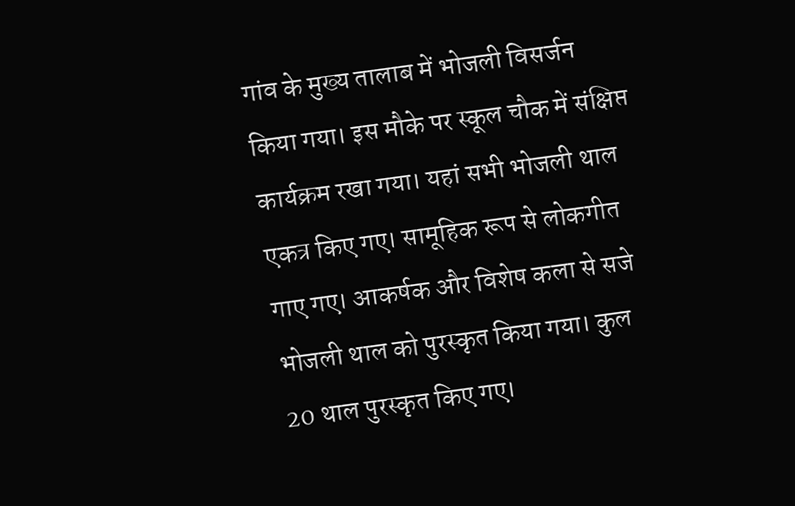गांव के मुख्य तालाब में भोजली विसर्जन किया गया। इस मौके पर स्कूल चौक में संक्षिप्त कार्यक्रम रखा गया। यहां सभी भोजली थाल एकत्र किए गए। सामूहिक रूप से लोकगीत गाए गए। आकर्षक और विशेष कला से सजे भोजली थाल को पुरस्कृत किया गया। कुल 20 थाल पुरस्कृत किए गए।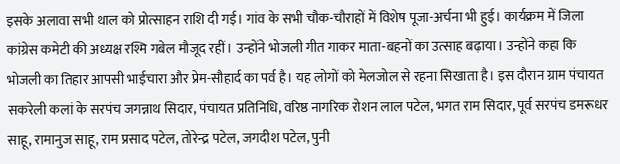इसके अलावा सभी थाल को प्रोत्साहन राशि दी गई। गांव के सभी चौक-चौराहों में विशेष पूजा-अर्चना भी हुई। कार्यक्रम में जिला कांग्रेस कमेटी की अध्यक्ष रश्मि गबेल मौजूद रहीं। उन्होंने भोजली गीत गाकर माता-बहनों का उत्साह बढ़ाया। उन्होंने कहा कि भोजली का तिहार आपसी भाईचारा और प्रेम-सौहार्द का पर्व है। यह लोगों को मेलजोल से रहना सिखाता है। इस दौरान ग्राम पंचायत सकरेली कलां के सरपंच जगन्नाथ सिदार, पंचायत प्रतिनिधि, वरिष्ठ नागरिक रोशन लाल पटेल, भगत राम सिदार, पूर्व सरपंच डमरूधर साहू, रामानुज साहू, राम प्रसाद पटेल, तोरेन्द्र पटेल, जगदीश पटेल, पुनी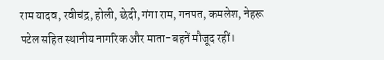राम यादव, रवीचंद्र, होली, छेदी, गंगा राम, गनपत, कमलेश, नेहरू पटेल सहित स्थानीय नागरिक और माता-बहनें मौजूद रहीं।